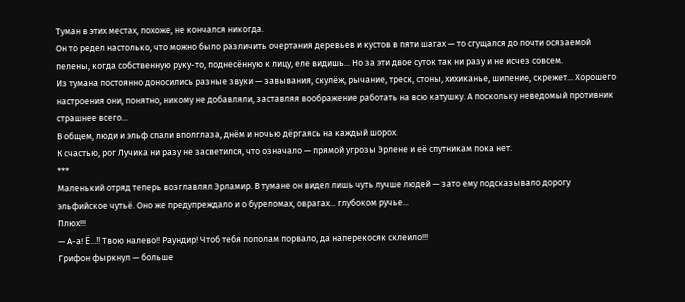Туман в этих местах, похоже, не кончался никогда.
Он то редел настолько, что можно было различить очертания деревьев и кустов в пяти шагах — то сгущался до почти осязаемой пелены, когда собственную руку-то, поднесëнную к лицу, еле видишь... Но за эти двое суток так ни разу и не исчез совсем.
Из тумана постоянно доносились разные звуки — завывания, скулëж, рычание, треск, стоны, хихиканье, шипение, скрежет... Хорошего настроения они, понятно, никому не добавляли, заставляя воображение работать на всю катушку. А поскольку неведомый противник страшнее всего...
В общем, люди и эльф спали вполглаза, днëм и ночью дëргаясь на каждый шорох.
К счастью, рог Лучика ни разу не засветился, что означало — прямой угрозы Эрлене и её спутникам пока нет.
***
Маленький отряд теперь возглавлял Эрламир. В тумане он видел лишь чуть лучше людей — зато ему подсказывало дорогу эльфийское чутьë. Оно же предупреждало и о буреломах, оврагах... глубоком ручье...
Плюх!!!
— А-а! Ë...!! Твою налево!! Раундир! Чтоб тебя пополам порвало, да наперекосяк склеило!!!
Грифон фыркнул — больше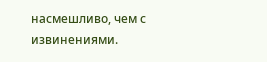насмешливо, чем с извинениями.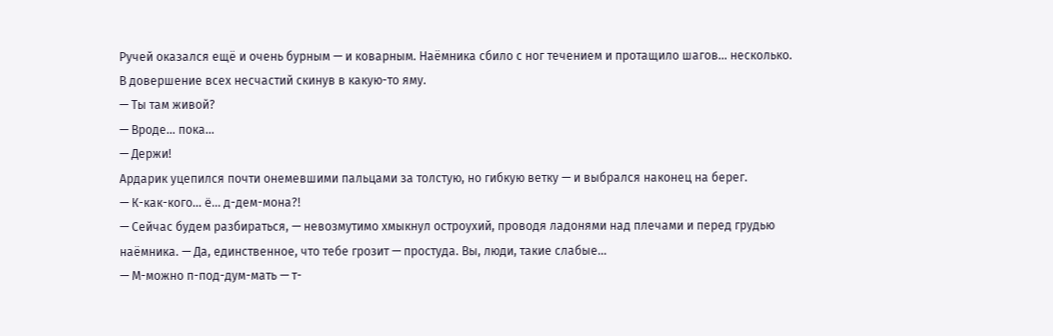Ручей оказался ещё и очень бурным — и коварным. Наëмника сбило с ног течением и протащило шагов... несколько. В довершение всех несчастий скинув в какую-то яму.
— Ты там живой?
— Вроде... пока...
— Держи!
Ардарик уцепился почти онемевшими пальцами за толстую, но гибкую ветку — и выбрался наконец на берег.
— К-как-кого... ë... д-дем-мона?!
— Сейчас будем разбираться, — невозмутимо хмыкнул остроухий, проводя ладонями над плечами и перед грудью наëмника. — Да, единственное, что тебе грозит — простуда. Вы, люди, такие слабые...
— М-можно п-под-дум-мать — т-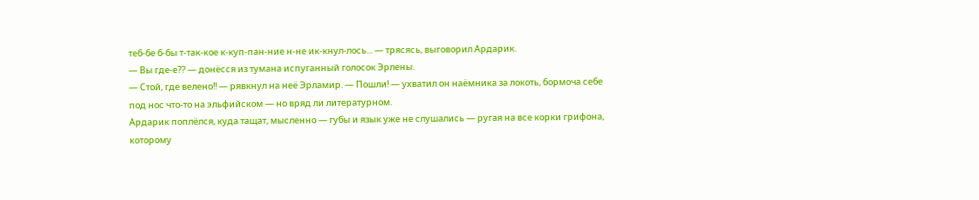теб-бе б-бы т-так-кое к-куп-пан-ние н-не ик-кнул-лось... — трясясь, выговорил Ардарик.
— Вы где-е?? — донëсся из тумана испуганный голосок Эрлены.
— Стой, где велено!! — рявкнул на неё Эрламир. — Пошли! — ухватил он наëмника за локоть, бормоча себе под нос что-то на эльфийском — но вряд ли литературном.
Ардарик поплëлся, куда тащат, мысленно — губы и язык уже не слушались — ругая на все корки грифона, которому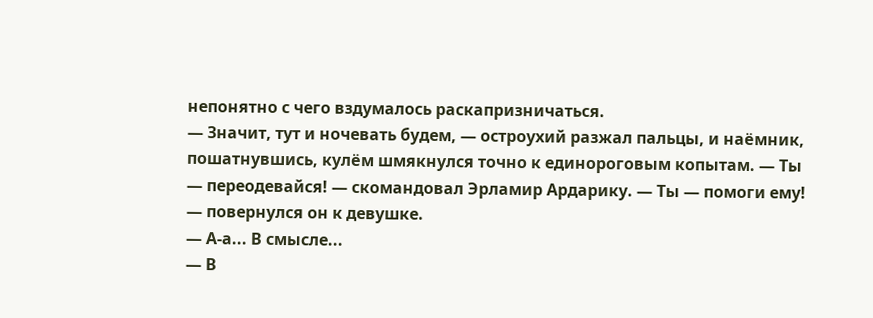непонятно с чего вздумалось раскапризничаться.
— Значит, тут и ночевать будем, — остроухий разжал пальцы, и наëмник, пошатнувшись, кулëм шмякнулся точно к единороговым копытам. — Ты — переодевайся! — скомандовал Эрламир Ардарику. — Ты — помоги ему! — повернулся он к девушке.
— А-а... В смысле...
— В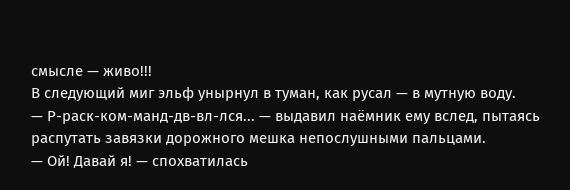смысле — живо!!!
В следующий миг эльф унырнул в туман, как русал — в мутную воду.
— Р-раск-ком-манд-дв-вл-лся... — выдавил наëмник ему вслед, пытаясь распутать завязки дорожного мешка непослушными пальцами.
— Ой! Давай я! — спохватилась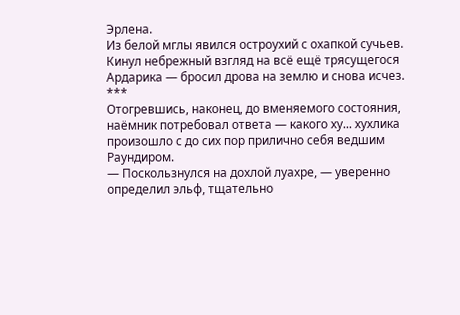Эрлена.
Из белой мглы явился остроухий с охапкой сучьев. Кинул небрежный взгляд на всё ещё трясущегося Ардарика — бросил дрова на землю и снова исчез.
***
Отогревшись, наконец, до вменяемого состояния, наëмник потребовал ответа — какого ху... хухлика произошло с до сих пор прилично себя ведшим Раундиром.
— Поскользнулся на дохлой луахре, — уверенно определил эльф, тщательно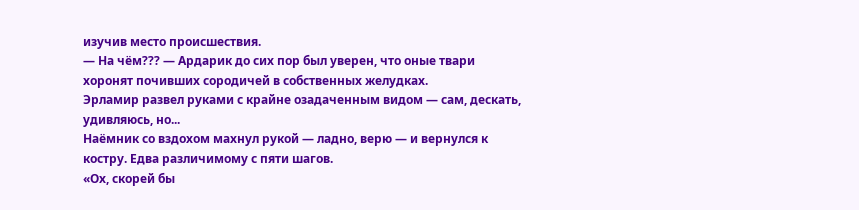изучив место происшествия.
— На чëм??? — Ардарик до сих пор был уверен, что оные твари хоронят почивших сородичей в собственных желудках.
Эрламир развел руками с крайне озадаченным видом — сам, дескать, удивляюсь, но...
Наëмник со вздохом махнул рукой — ладно, верю — и вернулся к костру. Едва различимому с пяти шагов.
«Ох, скорей бы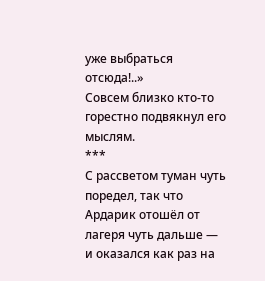уже выбраться отсюда!..»
Совсем близко кто-то горестно подвякнул его мыслям.
***
С рассветом туман чуть поредел, так что Ардарик отошëл от лагеря чуть дальше — и оказался как раз на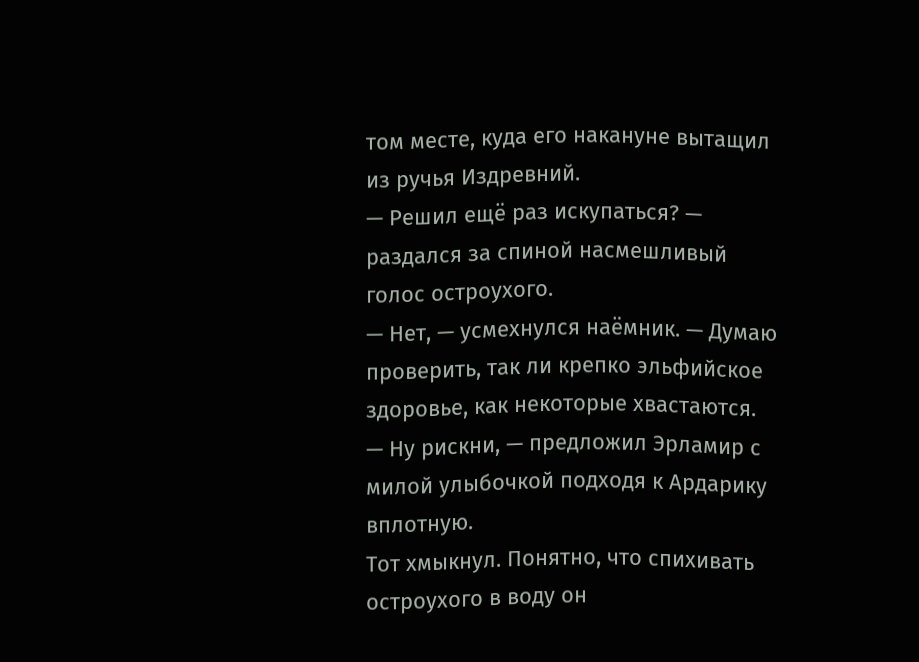том месте, куда его накануне вытащил из ручья Издревний.
— Решил ещё раз искупаться? — раздался за спиной насмешливый голос остроухого.
— Нет, — усмехнулся наëмник. — Думаю проверить, так ли крепко эльфийское здоровье, как некоторые хвастаются.
— Ну рискни, — предложил Эрламир с милой улыбочкой подходя к Ардарику вплотную.
Тот хмыкнул. Понятно, что спихивать остроухого в воду он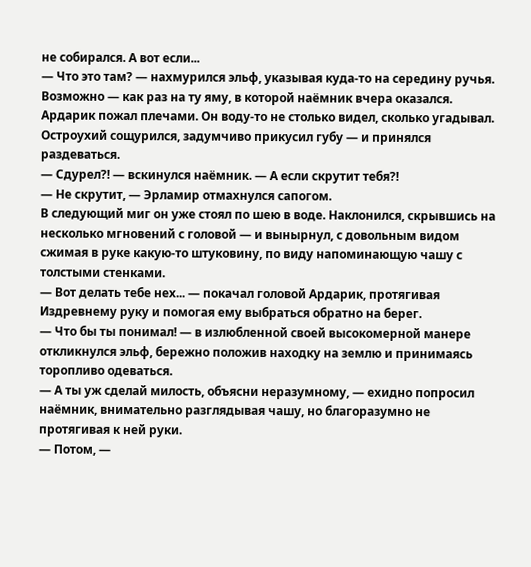не собирался. А вот если...
— Что это там? — нахмурился эльф, указывая куда-то на середину ручья. Возможно — как раз на ту яму, в которой наëмник вчера оказался.
Ардарик пожал плечами. Он воду-то не столько видел, сколько угадывал.
Остроухий сощурился, задумчиво прикусил губу — и принялся раздеваться.
— Сдурел?! — вскинулся наëмник. — А если скрутит тебя?!
— Не скрутит, — Эрламир отмахнулся сапогом.
В следующий миг он уже стоял по шею в воде. Наклонился, скрывшись на несколько мгновений с головой — и вынырнул, с довольным видом сжимая в руке какую-то штуковину, по виду напоминающую чашу с толстыми стенками.
— Вот делать тебе нех... — покачал головой Ардарик, протягивая Издревнему руку и помогая ему выбраться обратно на берег.
— Что бы ты понимал! — в излюбленной своей высокомерной манере откликнулся эльф, бережно положив находку на землю и принимаясь торопливо одеваться.
— А ты уж сделай милость, объясни неразумному, — ехидно попросил наëмник, внимательно разглядывая чашу, но благоразумно не протягивая к ней руки.
— Потом, —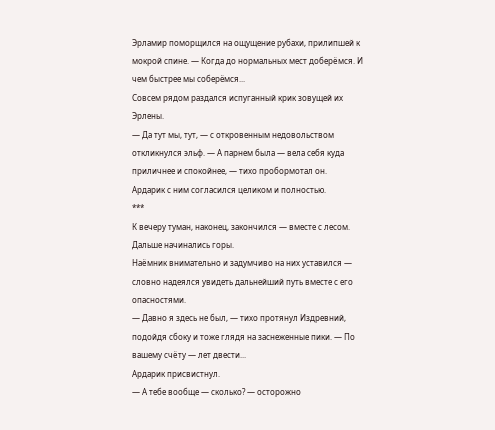Эрламир поморщился на ощущение рубахи, прилипшей к мокрой спине. — Когда до нормальных мест доберëмся. И чем быстрее мы соберёмся...
Совсем рядом раздался испуганный крик зовущей их Эрлены.
— Да тут мы, тут, — с откровенным недовольством откликнулся эльф. — А парнем была — вела себя куда приличнее и спокойнее, — тихо пробормотал он.
Ардарик с ним согласился целиком и полностью.
***
К вечеру туман, наконец, закончился — вместе с лесом.
Дальше начинались горы.
Наëмник внимательно и задумчиво на них уставился — словно надеялся увидеть дальнейший путь вместе с его опасностями.
— Давно я здесь не был, — тихо протянул Издревний, подойдя сбоку и тоже глядя на заснеженные пики. — По вашему счëту — лет двести...
Ардарик присвистнул.
— А тебе вообще — сколько? — осторожно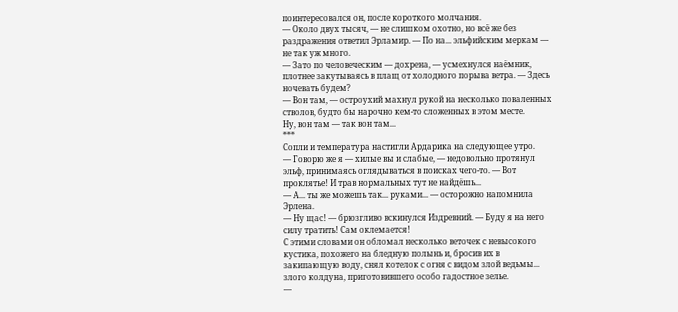поинтересовался он, после короткого молчания.
— Около двух тысяч, — не слишком охотно, но всё же без раздражения ответил Эрламир. — По на... эльфийским меркам — не так уж много.
— Зато по человеческим — дохрена, — усмехнулся наëмник, плотнее закутываясь в плащ от холодного порыва ветра. — Здесь ночевать будем?
— Вон там, — остроухий махнул рукой на несколько поваленных стволов, будто бы нарочно кем-то сложенных в этом месте.
Ну, вон там — так вон там...
***
Сопли и температура настигли Ардарика на следующее утро.
— Говорю же я — хилые вы и слабые, — недовольно протянул эльф, принимаясь оглядываться в поисках чего-то. — Вот проклятье! И трав нормальных тут не найдëшь...
— А... ты же можешь так... руками... — осторожно напомнила Эрлена.
— Ну щас! — брюзгливо вскинулся Издревний. — Буду я на него силу тратить! Сам оклемается!
С этими словами он обломал несколько веточек с невысокого кустика, похожего на бледную полынь и, бросив их в закипающую воду, снял котелок с огня с видом злой ведьмы... злого колдуна, приготовившего особо гадостное зелье.
—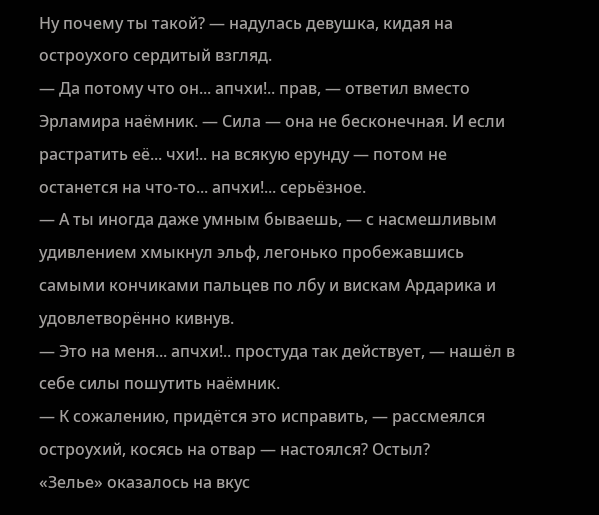Ну почему ты такой? — надулась девушка, кидая на остроухого сердитый взгляд.
— Да потому что он... апчхи!.. прав, — ответил вместо Эрламира наëмник. — Сила — она не бесконечная. И если растратить её... чхи!.. на всякую ерунду — потом не останется на что-то... апчхи!... серьёзное.
— А ты иногда даже умным бываешь, — с насмешливым удивлением хмыкнул эльф, легонько пробежавшись самыми кончиками пальцев по лбу и вискам Ардарика и удовлетворëнно кивнув.
— Это на меня... апчхи!.. простуда так действует, — нашёл в себе силы пошутить наëмник.
— К сожалению, придëтся это исправить, — рассмеялся остроухий, косясь на отвар — настоялся? Остыл?
«Зелье» оказалось на вкус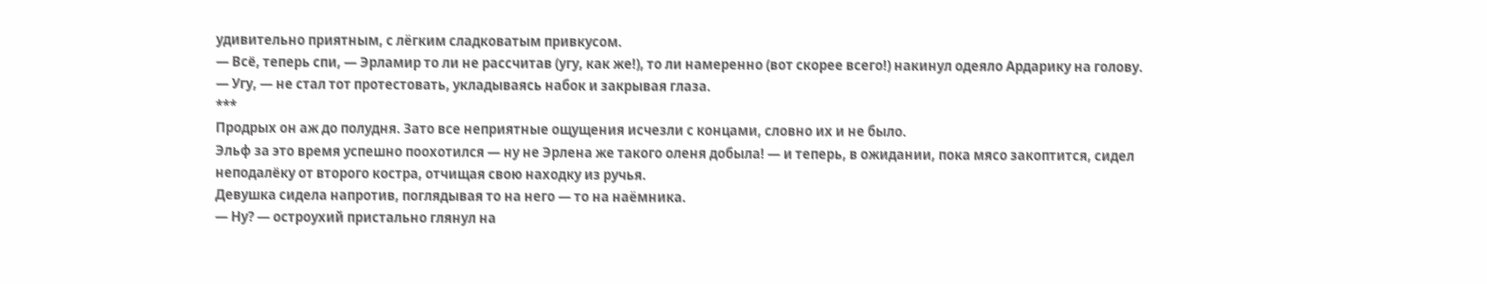удивительно приятным, с лëгким сладковатым привкусом.
— Всё, теперь спи, — Эрламир то ли не рассчитав (угу, как же!), то ли намеренно (вот скорее всего!) накинул одеяло Ардарику на голову.
— Угу, — не стал тот протестовать, укладываясь набок и закрывая глаза.
***
Продрых он аж до полудня. Зато все неприятные ощущения исчезли с концами, словно их и не было.
Эльф за это время успешно поохотился — ну не Эрлена же такого оленя добыла! — и теперь, в ожидании, пока мясо закоптится, сидел неподалёку от второго костра, отчищая свою находку из ручья.
Девушка сидела напротив, поглядывая то на него — то на наëмника.
— Ну? — остроухий пристально глянул на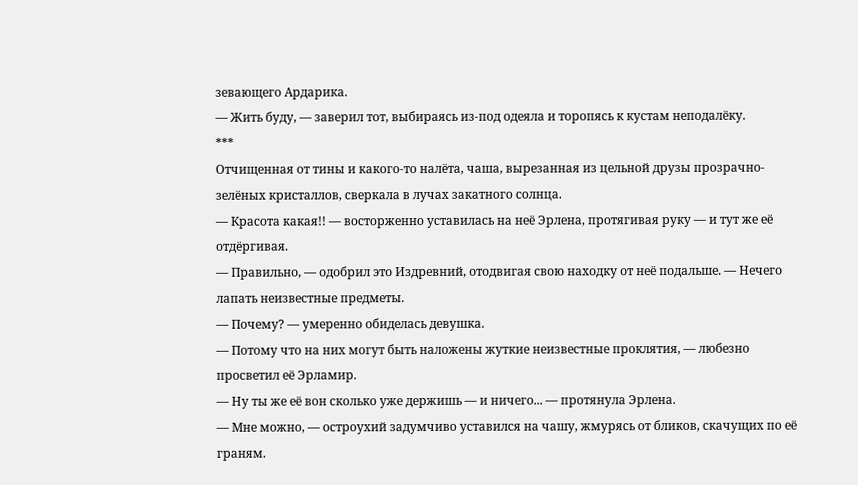зевающего Ардарика.
— Жить буду, — заверил тот, выбираясь из-под одеяла и торопясь к кустам неподалёку.
***
Отчищенная от тины и какого-то налëта, чаша, вырезанная из цельной друзы прозрачно-зелëных кристаллов, сверкала в лучах закатного солнца.
— Красота какая!! — восторженно уставилась на неё Эрлена, протягивая руку — и тут же её отдëргивая.
— Правильно, — одобрил это Издревний, отодвигая свою находку от неё подальше. — Нечего лапать неизвестные предметы.
— Почему? — умеренно обиделась девушка.
— Потому что на них могут быть наложены жуткие неизвестные проклятия, — любезно просветил её Эрламир.
— Ну ты же её вон сколько уже держишь — и ничего... — протянула Эрлена.
— Мне можно, — остроухий задумчиво уставился на чашу, жмурясь от бликов, скачущих по её граням.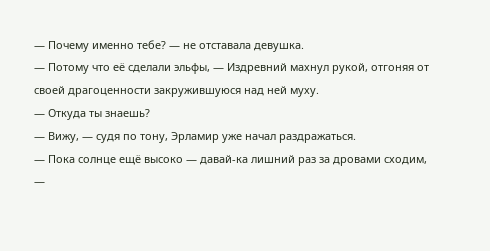— Почему именно тебе? — не отставала девушка.
— Потому что её сделали эльфы, — Издревний махнул рукой, отгоняя от своей драгоценности закружившуюся над ней муху.
— Откуда ты знаешь?
— Вижу, — судя по тону, Эрламир уже начал раздражаться.
— Пока солнце ещё высоко — давай-ка лишний раз за дровами сходим, —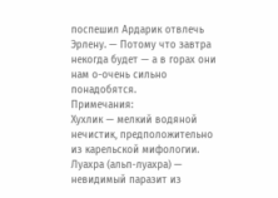поспешил Ардарик отвлечь Эрлену. — Потому что завтра некогда будет — а в горах они нам о-очень сильно понадобятся.
Примечания:
Хухлик — мелкий водяной нечистик, предположительно из карельской мифологии.
Луахра (альп-луахра) — невидимый паразит из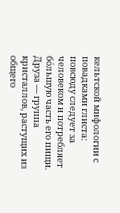кельтской мифологии с повадками глиста: повсюду следует за человеком и потребляет бóльшую часть его пищи.
Друза — группа кристаллов, растущих из общего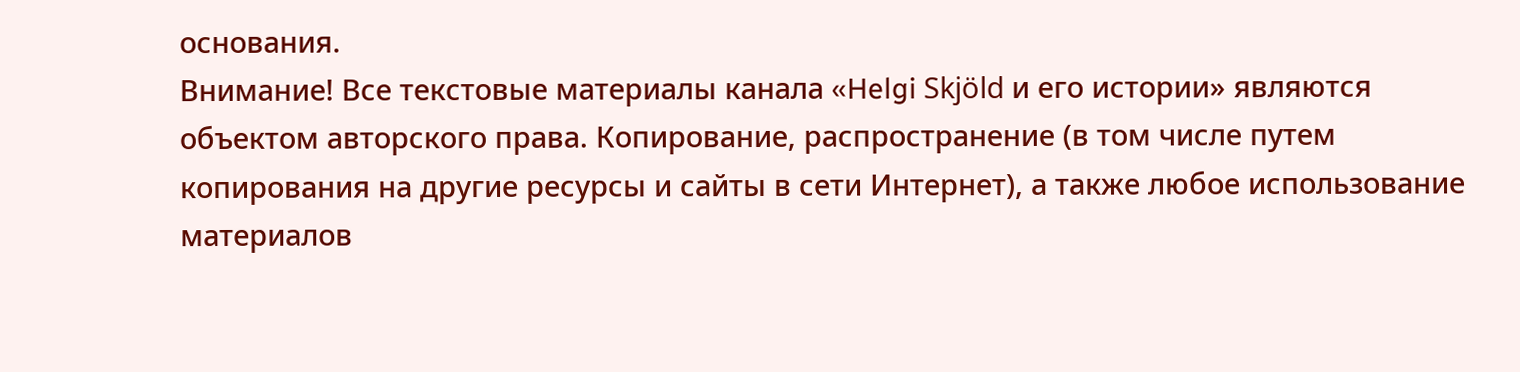основания.
Внимание! Все текстовые материалы канала «Helgi Skjöld и его истории» являются объектом авторского права. Копирование, распространение (в том числе путем копирования на другие ресурсы и сайты в сети Интернет), а также любое использование материалов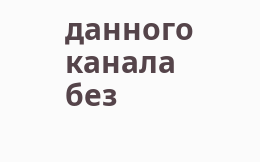данного канала без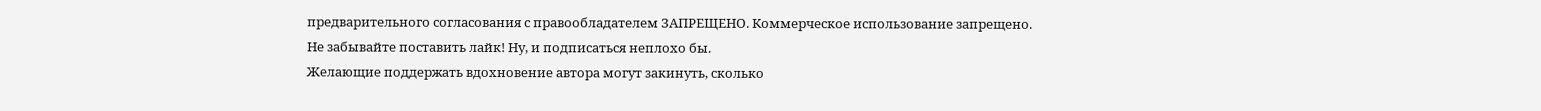предварительного согласования с правообладателем ЗАПРЕЩЕНО. Коммерческое использование запрещено.
Не забывайте поставить лайк! Ну, и подписаться неплохо бы.
Желающие поддержать вдохновение автора могут закинуть, сколько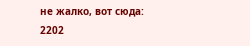не жалко, вот сюда:
2202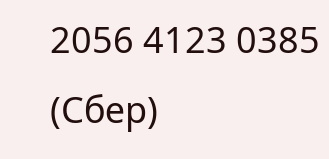2056 4123 0385 (Сбер)